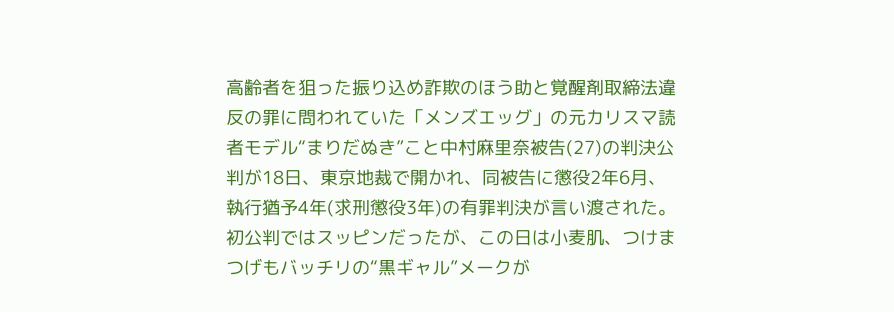高齢者を狙った振り込め詐欺のほう助と覚醒剤取締法違反の罪に問われていた「メンズエッグ」の元カリスマ読者モデル“まりだぬき”こと中村麻里奈被告(27)の判決公判が18日、東京地裁で開かれ、同被告に懲役2年6月、執行猶予4年(求刑懲役3年)の有罪判決が言い渡された。
初公判ではスッピンだったが、この日は小麦肌、つけまつげもバッチリの“黒ギャル”メークが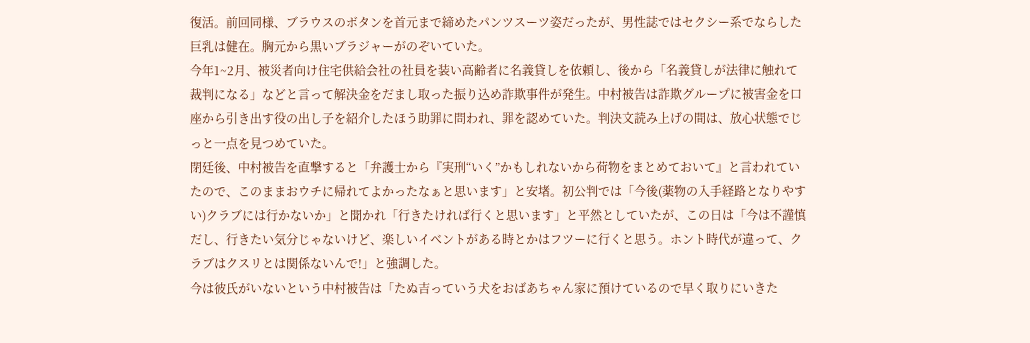復活。前回同様、ブラウスのボタンを首元まで締めたパンツスーツ姿だったが、男性誌ではセクシー系でならした巨乳は健在。胸元から黒いブラジャーがのぞいていた。
今年1~2月、被災者向け住宅供給会社の社員を装い高齢者に名義貸しを依頼し、後から「名義貸しが法律に触れて裁判になる」などと言って解決金をだまし取った振り込め詐欺事件が発生。中村被告は詐欺グループに被害金を口座から引き出す役の出し子を紹介したほう助罪に問われ、罪を認めていた。判決文読み上げの間は、放心状態でじっと一点を見つめていた。
閉廷後、中村被告を直撃すると「弁護士から『実刑“いく”かもしれないから荷物をまとめておいて』と言われていたので、このままおウチに帰れてよかったなぁと思います」と安堵。初公判では「今後(薬物の入手経路となりやすい)クラブには行かないか」と聞かれ「行きたければ行くと思います」と平然としていたが、この日は「今は不謹慎だし、行きたい気分じゃないけど、楽しいイベントがある時とかはフツーに行くと思う。ホント時代が違って、クラブはクスリとは関係ないんで!」と強調した。
今は彼氏がいないという中村被告は「たぬ吉っていう犬をおばあちゃん家に預けているので早く取りにいきた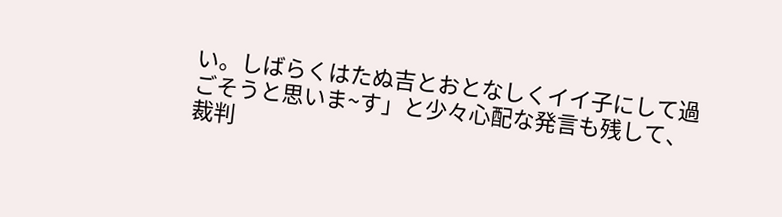い。しばらくはたぬ吉とおとなしくイイ子にして過ごそうと思いま~す」と少々心配な発言も残して、裁判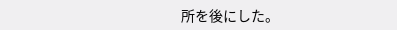所を後にした。